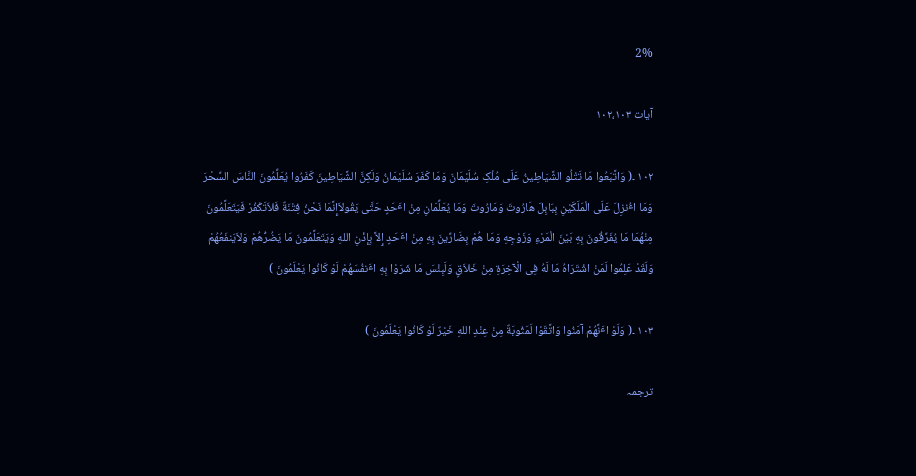2%

آیات ۱۰۲،۱۰۳

۱۰۲ ۔( وَاتَّبَعُوا مَا تَتْلُو الشَّیَاطِینُ عَلَی مُلْکِ سُلَیْمَانَ وَمَا کَفَرَ سُلَیْمَانُ وَلَکِنَّ الشَّیَاطِینَ کَفَرُوا یُعَلِّمُونَ النَّاسَ السِّحْرَ وَمَا اٴُنزِلَ عَلَی الْمَلَکَیْنِ بِبَابِلَ هَارُوتَ وَمَارُوتَ وَمَا یُعَلِّمَانِ مِنْ اٴَحَدٍ حَتَّی یَقُولاَإِنَّمَا نَحْنُ فِتْنَةٌ فَلاَتَکْفُرْ فَیَتَعَلَّمُونَ مِنْهُمَا مَا یُفَرِّقُونَ بِهِ بَیْنَ الْمَرْءِ وَزَوْجِهِ وَمَا هُمْ بِضَارِّینَ بِهِ مِنْ اٴَحَدٍ إِلاَّ بِإِذْنِ اللهِ وَیَتَعَلَّمُونَ مَا یَضُرُّهُمْ وَلاَیَنفَعُهُمْ وَلَقَدْ عَلِمُوا لَمَنْ اشْتَرَاهُ مَا لَهُ فِی الْآخِرَةِ مِنْ خَلاَقٍ وَلَبِئْسَ مَا شَرَوْا بِهِ اٴَنفُسَهُمْ لَوْ کَانُوا یَعْلَمُونَ )

۱۰۳ ۔( وَلَوْ اٴَنَّهُمْ آمَنُوا وَاتَّقَوْا لَمَثُوبَةٌ مِنْ عِنْدِ اللهِ خَیْرٌ لَوْ کَانُوا یَعْلَمُونَ )

ترجمہ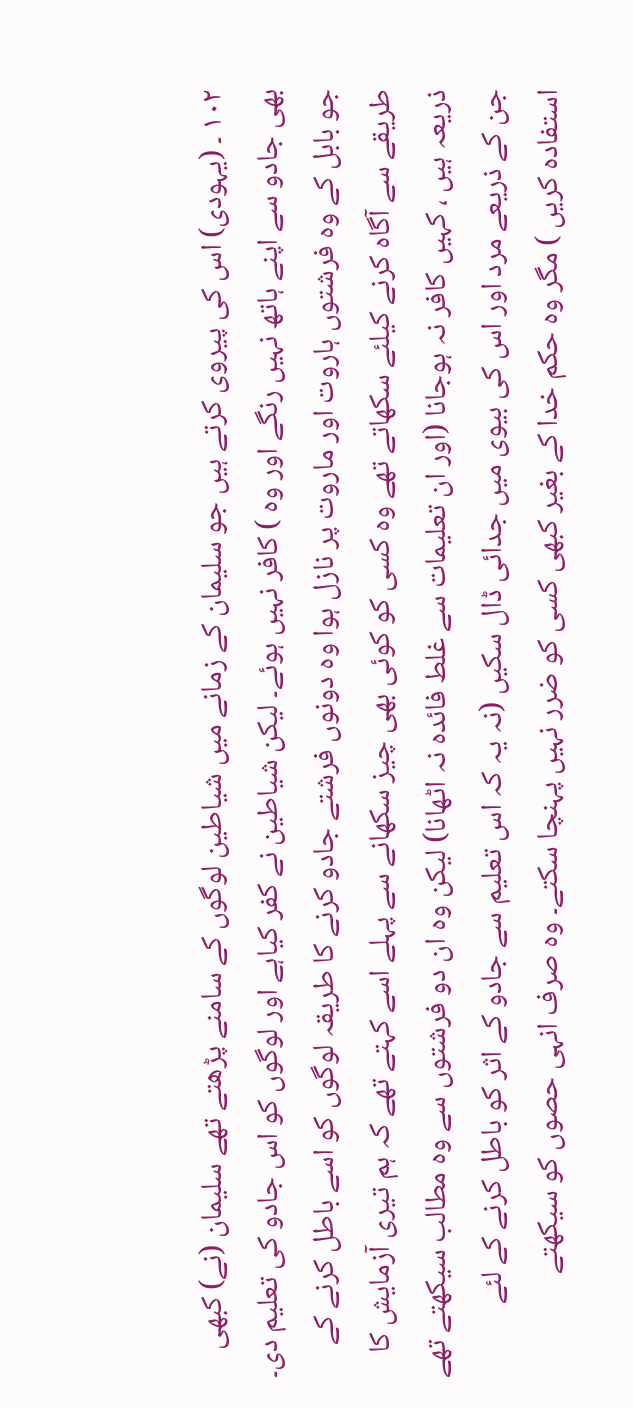۱۰۲ ۔ (یہودی) اس کی پیروی کرتے ہیں جو سلیمان کے زمانے میں شیاطین لوگوں کے سامنے پڑھتے تھے سلیمان (نے) کبھی بھی جادو سے اپنے ہاتھ نہیں رنگے اور وہ ) کافر نہیں ہوئے۔ لیکن شیاطین نے کفر کیاہے اور لوگوں کو اس جادو کی تعلیم دی۔ جو بابل کے وہ فرشتوں ہاروت اور ماروت پر نازل ہوا وہ دونوں فرشتے جادو کرنے کا طریقہ لوگوں کو اسے باطل کرنے کے طریقے سے آگاہ کرنے کیلئے سکھاتے تھے وہ کسی کو کوئی بھی چیز سکھانے سے پہلے اسے کہتے تھے کہ ہم تیری آزمایش کا ذریعہ ہیں ، کہیں کافر نہ ہوجانا (اور ان تعلیمات سے غلط فائدہ نہ اٹھانا) لیکن وہ ان دو فرشتوں سے وہ مطالب سیکھتے تھے جن کے ذریعے مرد اور اس کی بیوی میں جدائی ڈال سکیں (نہ یہ کہ اس تعلیم سے جادو کے اثر کو باطل کرنے کے لئے استفادہ کریں ) مگر وہ حکم خدا کے بغیر کبھی کسی کو ضرر نہیں پہنچا سکتے۔ وہ صرف انہی حصوں کو سیکھتے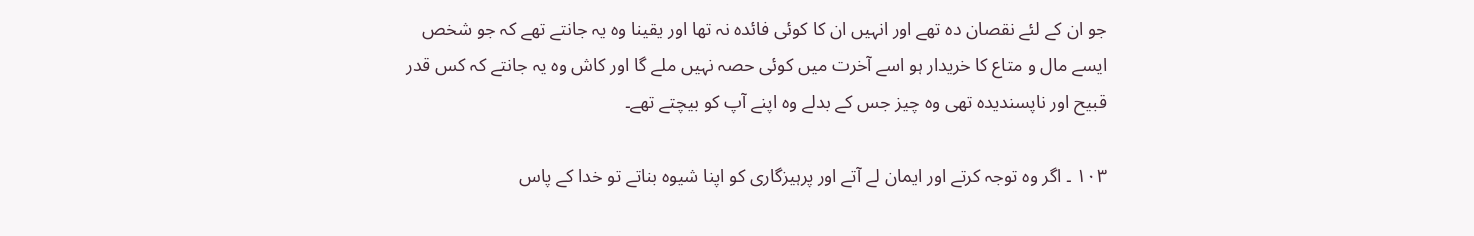جو ان کے لئے نقصان دہ تھے اور انہیں ان کا کوئی فائدہ نہ تھا اور یقینا وہ یہ جانتے تھے کہ جو شخص ایسے مال و متاع کا خریدار ہو اسے آخرت میں کوئی حصہ نہیں ملے گا اور کاش وہ یہ جانتے کہ کس قدر قبیح اور ناپسندیدہ تھی وہ چیز جس کے بدلے وہ اپنے آپ کو بیچتے تھے۔

۱۰۳ ۔ اگر وہ توجہ کرتے اور ایمان لے آتے اور پرہیزگاری کو اپنا شیوہ بناتے تو خدا کے پاس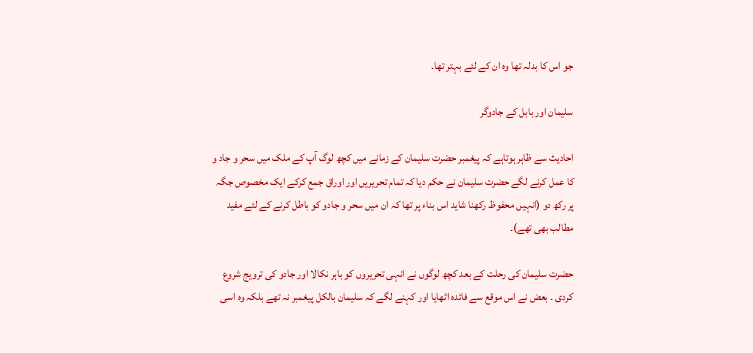جو اس کا بدلہ تھا وہ ان کے لئے بہتر تھا۔

سلیمان اور بابل کے جادوگر

احادیث سے ظاہر ہوتاہے کہ پیغمبر حضرت سلیمان کے زمانے میں کچھ لوگ آپ کے ملک میں سحر و جاد و کا عمل کرنے لگے حضرت سلیمان نے حکم دیا کہ تمام تحریریں اور اوراق جمع کرکے ایک مخصوص جگہ پر رکھ دو (انہیں محفوظ رکھنا شاید اس بناء پر تھا کہ ان میں سحر و جادو کو باطل کرنے کے لئے مفید مطالب بھی تھے)۔

حضرت سلیمان کی رحلت کے بعد کچھ لوگوں نے انہی تحریروں کو باہر نکالا اور جادو کی ترویج شروع کردی ۔ بعض نے اس موقع سے فائدہ اٹھایا اور کہنے لگے کہ سلیمان بالکل پیغمبر نہ تھے بلکہ وہ اسی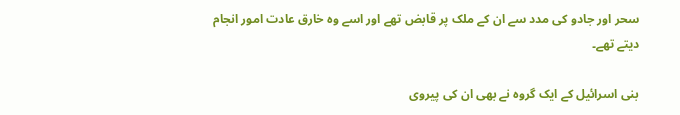سحر اور جادو کی مدد سے ان کے ملک پر قابض تھے اور اسے وہ خارق عادت امور انجام دیتے تھے۔

بنی اسرائیل کے ایک گروہ نے بھی ان کی پیروی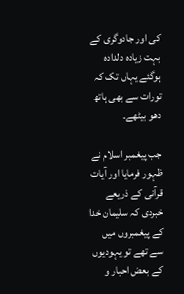کی اور جادوگری کے بہت زیادہ دلدادہ ہوگئے یہاں تک کہ تورات سے بھی ہاتھ دھو بیٹھے۔

جب پیغمبر اسلام نے ظہور فرمایا اور آیات قرآنی کے ذریعے خبردی کہ سلیمان خدا کے پیغمبروں میں سے تھے تو یہودیوں کے بعض احبار و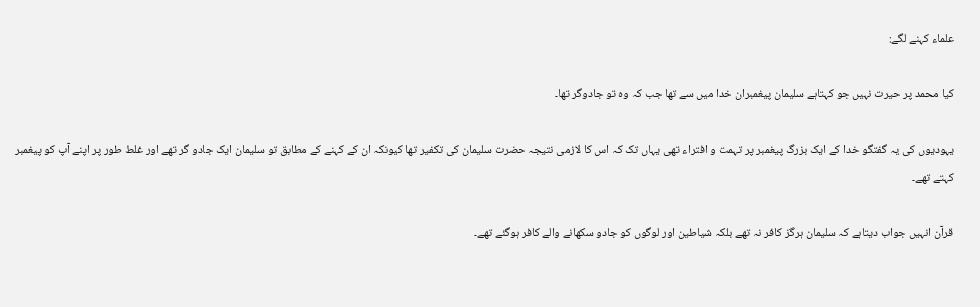علماء کہنے لگے:

کیا محمد پر حیرت نہیں جو کہتاہے سلیمان پیغمبران خدا میں سے تھا جب کہ وہ تو جادوگر تھا۔

یہودیوں کی یہ گفتگو خدا کے ایک بزرگ پیغمبر پر تہمت و افتراء تھی یہاں تک کہ اس کا لازمی نتیجہ حضرت سلیمان کی تکفیر تھا کیونکہ ان کے کہنے کے مطابق تو سلیمان ایک جادو گر تھے اور غلط طور پر اپنے آپ کو پیغمبر کہتے تھے۔

قرآن انہیں جواب دیتاہے کہ سلیمان ہرگز کافر نہ تھے بلکہ شیاطین اور لوگوں کو جادو سکھانے والے کافر ہوگئے تھے۔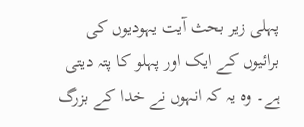پہلی زیر بحث آیت یہودیوں کی برائیوں کے ایک اور پہلو کا پتہ دیتی ہے۔ وہ یہ کہ انہوں نے خدا کے بزرگ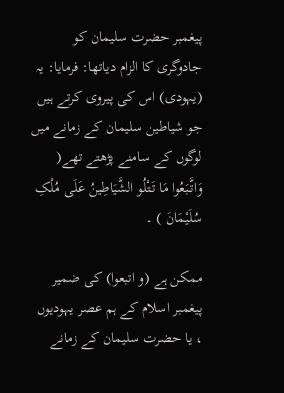پیغمبر حضرت سلیمان کو جادوگری کا الزام دیاتھا: فرمایا: یہ (یہودی) اس کی پیروی کرتے ہیں جو شیاطین سلیمان کے زمانے میں لوگوں کے سامنے پڑھتے تھے( وَاتَّبَعُوا مَا تَتْلُو الشَّیَاطِینُ عَلَی مُلْکِ سُلَیْمَانَ ) ۔

ممکن ہے (و اتبعوا) کی ضمیر پیغمبر اسلام کے ہم عصر یہودیوں ، یا حضرت سلیمان کے زمانے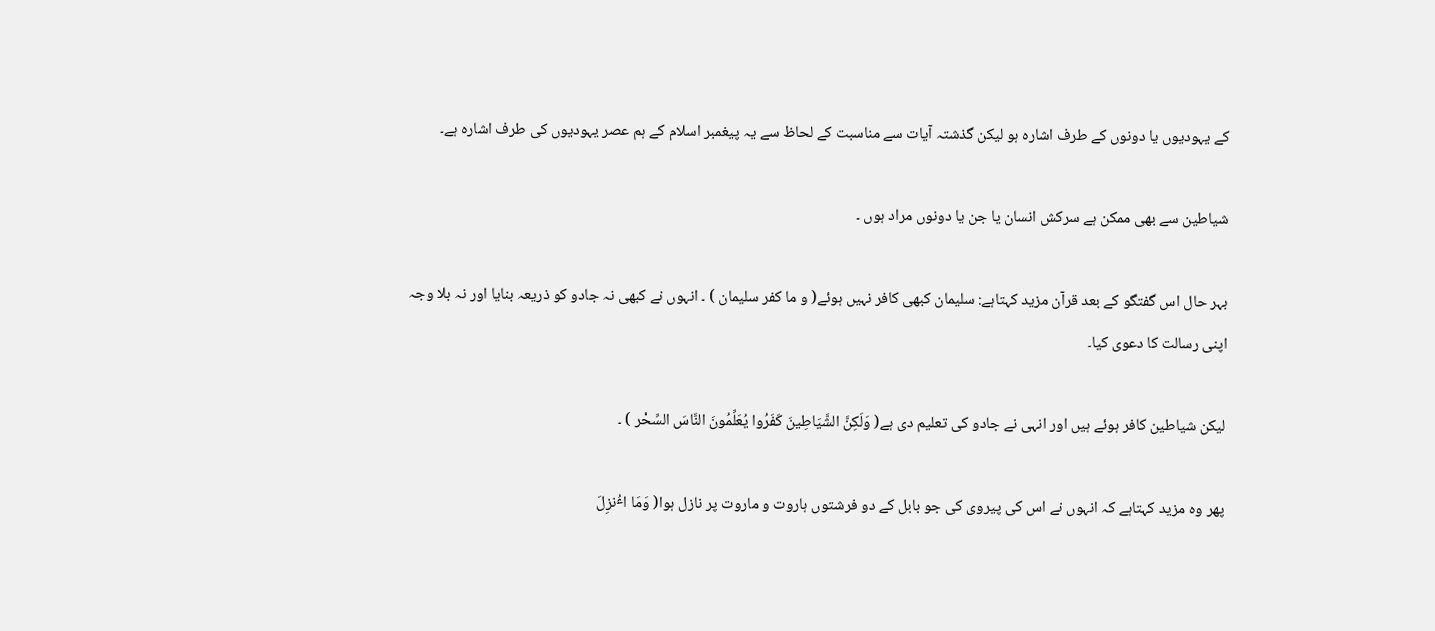کے یہودیوں یا دونوں کے طرف اشارہ ہو لیکن گذشتہ آیات سے مناسبت کے لحاظ سے یہ پیغمبر اسلام کے ہم عصر یہودیوں کی طرف اشارہ ہے۔

شیاطین سے بھی ممکن ہے سرکش انسان یا جن یا دونوں مراد ہوں ۔

بہر حال اس گفتگو کے بعد قرآن مزید کہتاہے: سلیمان کبھی کافر نہیں ہوئے( و ما کفر سلیمان ) ۔ انہوں نے کبھی نہ جادو کو ذریعہ بنایا اور نہ بلا وجہ اپنی رسالت کا دعوی کیا۔

لیکن شیاطین کافر ہوئے ہیں اور انہی نے جادو کی تعلیم دی ہے( وَلَکِنَّ الشَّیَاطِینَ کَفَرُوا یُعَلِّمُونَ النَّاسَ السِّحْر ) ۔

پھر وہ مزید کہتاہے کہ انہوں نے اس کی پیروی کی جو بابل کے دو فرشتوں ہاروت و ماروت پر نازل ہوا( وَمَا اٴُنزِلَ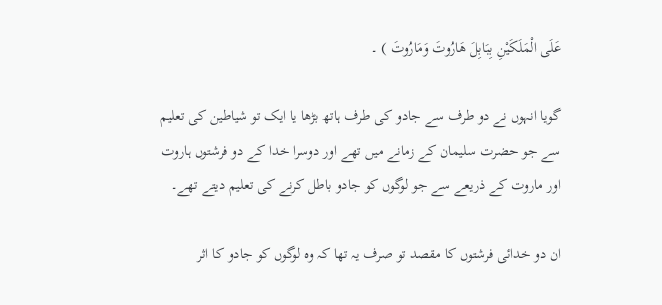عَلَی الْمَلَکَیْنِ بِبَابِلَ هَارُوتَ وَمَارُوتَ ) ۔

گویا انہوں نے دو طرف سے جادو کی طرف ہاتھ بڑھا یا ایک تو شیاطین کی تعلیم سے جو حضرت سلیمان کے زمانے میں تھے اور دوسرا خدا کے دو فرشتوں ہاروت اور ماروت کے ذریعے سے جو لوگوں کو جادو باطل کرنے کی تعلیم دیتے تھے۔

ان دو خدائی فرشتوں کا مقصد تو صرف یہ تھا کہ وہ لوگوں کو جادو کا اثر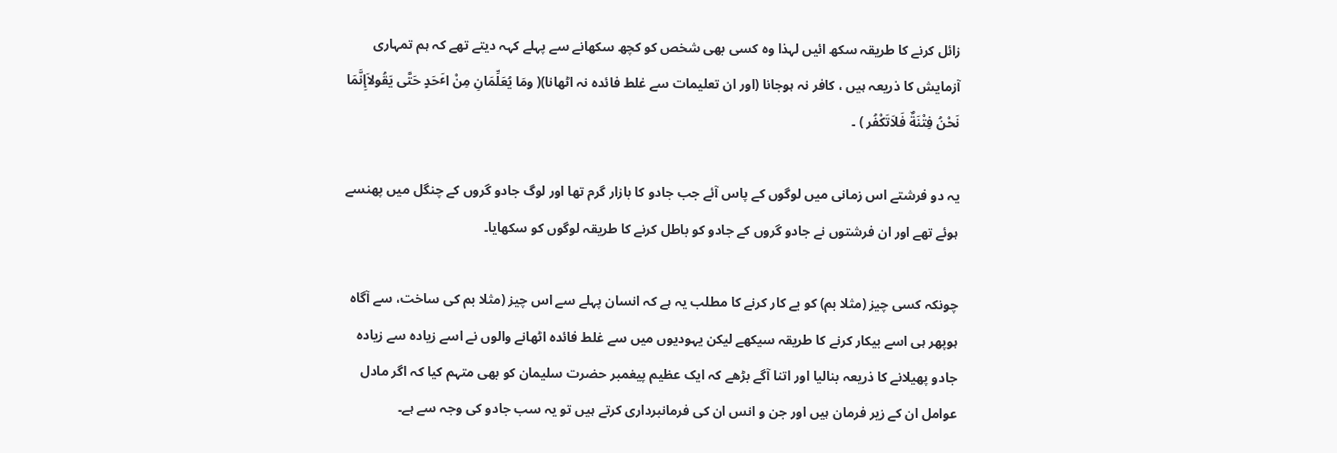زائل کرنے کا طریقہ سکھ ائیں لہذا وہ کسی بھی شخص کو کچھ سکھانے سے پہلے کہہ دیتے تھے کہ ہم تمہاری آزمایش کا ذریعہ ہیں ، کافر نہ ہوجانا (اور ان تعلیمات سے غلط فائدہ نہ اٹھانا)( ومَا یُعَلِّمَانِ مِنْ اٴَحَدٍ حَتَّی یَقُولاَإِنَّمَا نَحْنُ فِتْنَةٌ فَلاَتَکْفُر ) ۔

یہ دو فرشتے اس زمانی میں لوگوں کے پاس آئے جب جادو کا بازار گرم تھا اور لوگ جادو گروں کے چنگل میں پھنسے ہوئے تھے اور ان فرشتوں نے جادو گروں کے جادو کو باطل کرنے کا طریقہ لوگوں کو سکھایا۔

چونکہ کسی چیز (مثلا بم) کو بے کار کرنے کا مطلب یہ ہے کہ انسان پہلے سے اس چیز (مثلا بم کی ساخت، سے آگاہ ہوپھر ہی اسے بیکار کرنے کا طریقہ سیکھے لیکن یہودیوں میں سے غلط فائدہ اٹھانے والوں نے اسے زیادہ سے زیادہ جادو پھیلانے کا ذریعہ بنالیا اور اتنا آگے بڑھے کہ ایک عظیم پیغمبر حضرت سلیمان کو بھی متہم کیا کہ اگر مادل عوامل ان کے زیر فرمان ہیں اور جن و انس ان کی فرمانبرداری کرتے ہیں تو یہ سب جادو کی وجہ سے ہے۔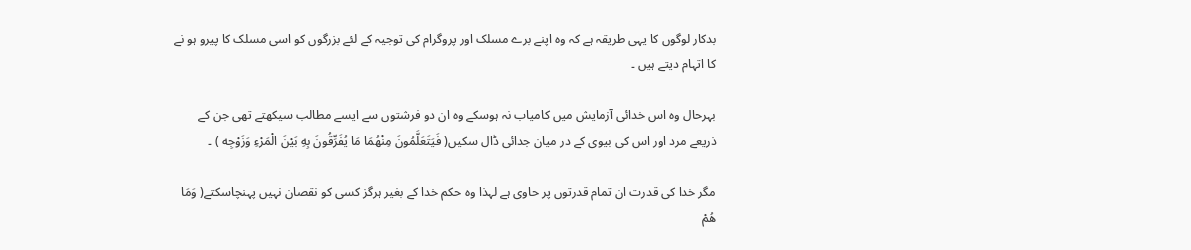بدکار لوگوں کا یہی طریقہ ہے کہ وہ اپنے برے مسلک اور پروگرام کی توجیہ کے لئے بزرگوں کو اسی مسلک کا پیرو ہو نے کا اتہام دیتے ہیں ۔

بہرحال وہ اس خدائی آزمایش میں کامیاب نہ ہوسکے وہ ان دو فرشتوں سے ایسے مطالب سیکھتے تھی جن کے ذریعے مرد اور اس کی بیوی کے در میان جدائی ڈال سکیں( فَیَتَعَلَّمُونَ مِنْهُمَا مَا یُفَرِّقُونَ بِهِ بَیْنَ الْمَرْءِ وَزَوْجِه ) ۔

مگر خدا کی قدرت ان تمام قدرتوں پر حاوی ہے لہذا وہ حکم خدا کے بغیر ہرگز کسی کو نقصان نہیں پہنچاسکتے( وَمَا هُمْ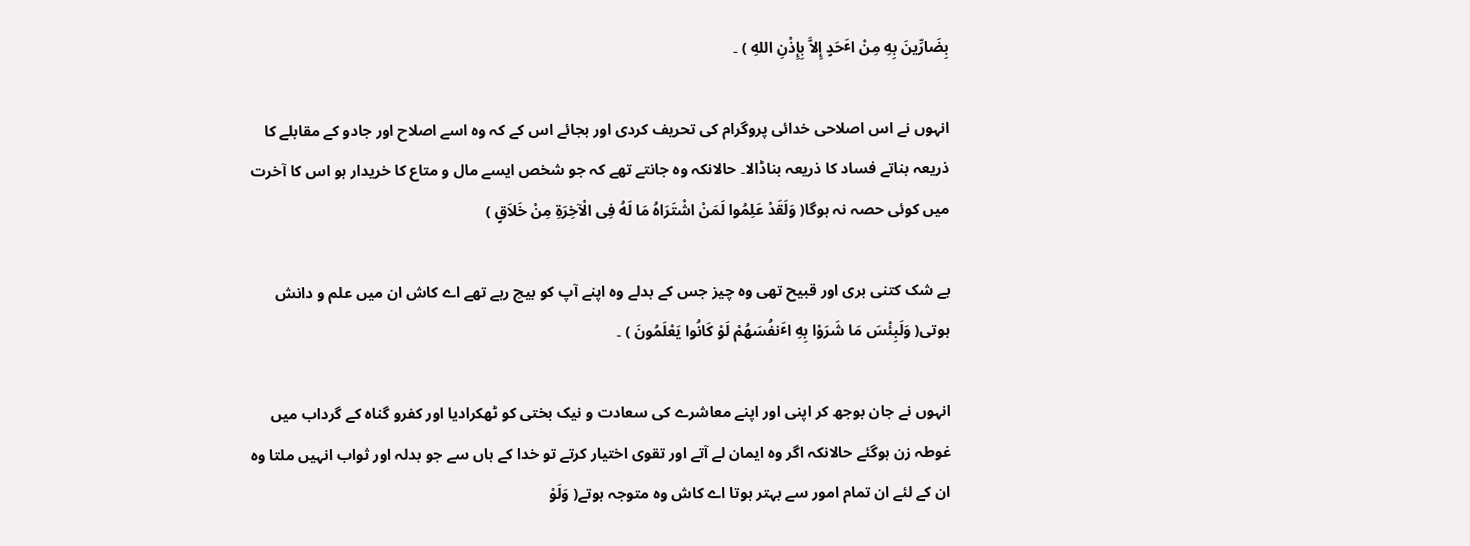بِضَارِّینَ بِهِ مِنْ اٴَحَدٍ إِلاَّ بِإِذْنِ اللهِ ) ۔

انہوں نے اس اصلاحی خدائی پروگرام کی تحریف کردی اور بجائے اس کے کہ وہ اسے اصلاح اور جادو کے مقابلے کا ذریعہ بناتے فساد کا ذریعہ بناڈالا۔ حالانکہ وہ جانتے تھے کہ جو شخص ایسے مال و متاع کا خریدار ہو اس کا آخرت میں کوئی حصہ نہ ہوگا( وَلَقَدْ عَلِمُوا لَمَنْ اشْتَرَاهُ مَا لَهُ فِی الْآخِرَةِ مِنْ خَلاَقٍ )

بے شک کتنی بری اور قبیح تھی وہ چیز جس کے بدلے وہ اپنے آپ کو بیچ رہے تھے اے کاش ان میں علم و دانش ہوتی( وَلَبِئْسَ مَا شَرَوْا بِهِ اٴَنفُسَهُمْ لَوْ کَانُوا یَعْلَمُونَ ) ۔

انہوں نے جان بوجھ کر اپنی اور اپنے معاشرے کی سعادت و نیک بختی کو ٹھکرادیا اور کفرو گناہ کے گرداب میں غوطہ زن ہوگئے حالانکہ اگر وہ ایمان لے آتے اور تقوی اختیار کرتے تو خدا کے ہاں سے جو بدلہ اور ثواب انہیں ملتا وہ ان کے لئے ان تمام امور سے بہتر ہوتا اے کاش وہ متوجہ ہوتے( وَلَوْ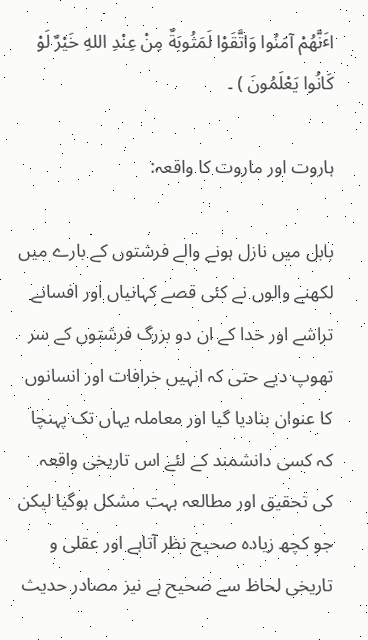اٴَنَّهُمْ آمَنُوا وَاتَّقَوْا لَمَثُوبَةٌ مِنْ عِنْدِ اللهِ خَیْرٌ لَوْ کَانُوا یَعْلَمُونَ ) ۔

ہاروت اور ماروت کا واقعہ:

بابل میں نازل ہونے والے فرشتوں کے بارے میں لکھنے والوں نے کئی قصے کہانیاں اور افسانے تراشے اور خدا کے ان دو بزرگ فرشتوں کے سر تھوپ دیے حتی کہ انہیں خرافات اور انسانوں کا عنوان بنادیا گیا اور معاملہ یہاں تک پہنچا کہ کسی دانشمند کے لئے اس تاریخی واقعہ کی تحقیق اور مطالعہ بہت مشکل ہوگیا لیکن جو کچھ زیادہ صحیح نظر آتاہے اور عقلی و تاریخی لحاظ سے صحیح ہے نیز مصادر حدیث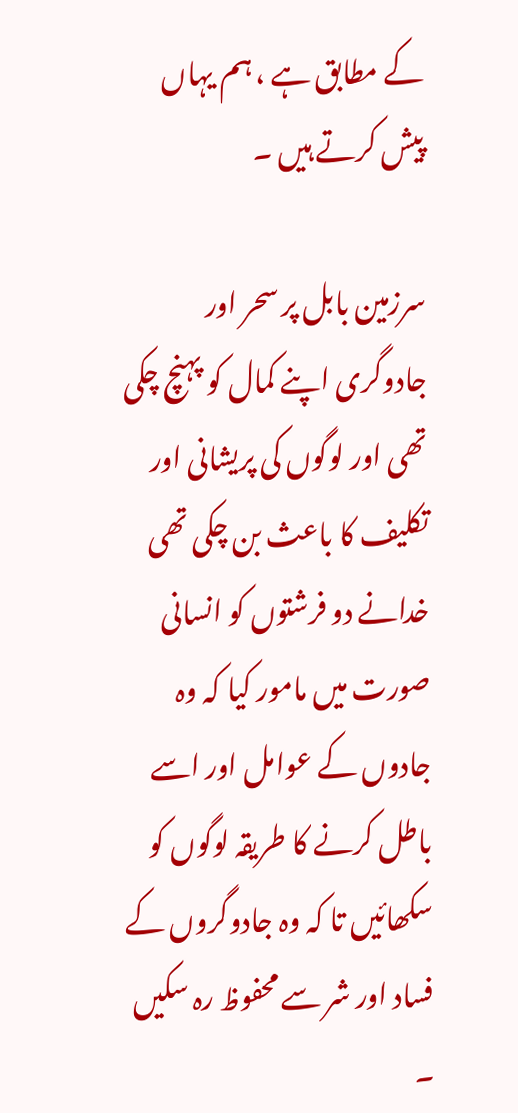کے مطابق ہے ، ہم یہاں پیش کرتے ہیں ۔

سرزمین بابل پر سحر اور جادوگری اپنے کمال کو پہنچ چکی تھی اور لوگوں کی پریشانی اور تکلیف کا باعث بن چکی تھی خدانے دو فرشتوں کو انسانی صورت میں مامور کیا کہ وہ جادوں کے عوامل اور اسے باطل کرنے کا طریقہ لوگوں کو سکھائیں تا کہ وہ جادوگروں کے فساد اور شر سے محفوظ رہ سکیں ۔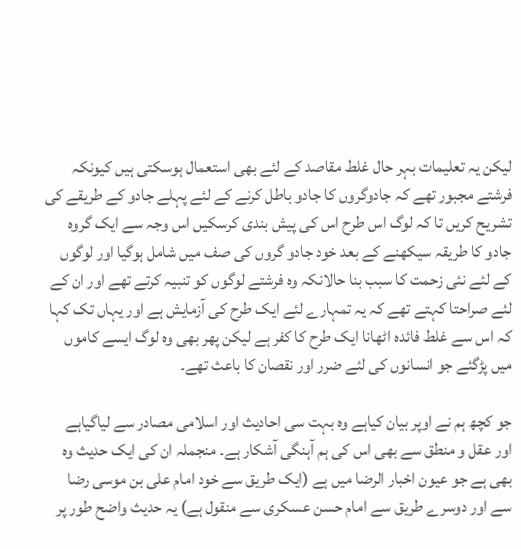لیکن یہ تعلیمات بہر حال غلط مقاصد کے لئے بھی استعمال ہوسکتی ہیں کیونکہ فرشتے مجبور تھے کہ جادوگروں کا جادو باطل کرنے کے لئے پہلے جادو کے طریقے کی تشریح کریں تا کہ لوگ اس طرح اس کی پیش بندی کرسکیں اس وجہ سے ایک گروہ جادو کا طریقہ سیکھنے کے بعد خود جادو گروں کی صف میں شامل ہوگیا اور لوگوں کے لئے نئی زحمت کا سبب بنا حالانکہ وہ فرشتے لوگوں کو تنبیہ کرتے تھے اور ان کے لئے صراحتا کہتے تھے کہ یہ تمہارے لئے ایک طرح کی آزمایش ہے اور یہاں تک کہا کہ اس سے غلط فائدہ اٹھانا ایک طرح کا کفر ہے لیکن پھر بھی وہ لوگ ایسے کاموں میں پڑگئے جو انسانوں کی لئے ضرر اور نقصان کا باعث تھے۔

جو کچھ ہم نے اوپر بیان کیاہے وہ بہت سی احادیث اور اسلامی مصادر سے لیاگیاہے اور عقل و منطق سے بھی اس کی ہم آہنگی آشکار ہے۔ منجملہ ان کی ایک حدیث وہ بھی ہے جو عیون اخبار الرضا میں ہے (ایک طریق سے خود امام علی بن موسی رضا سے اور دوسرے طریق سے امام حسن عسکری سے منقول ہے) یہ حدیث واضح طور پر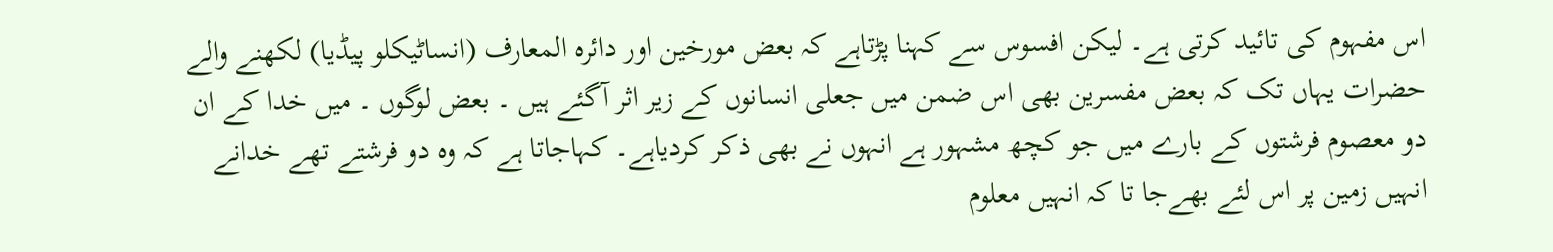اس مفہوم کی تائید کرتی ہے۔ لیکن افسوس سے کہنا پڑتاہے کہ بعض مورخین اور دائرہ المعارف (انساٹیکلو پیڈیا) لکھنے والے حضرات یہاں تک کہ بعض مفسرین بھی اس ضمن میں جعلی انسانوں کے زیر اثر آگئے ہیں ۔ بعض لوگوں ۔ میں خدا کے ان دو معصوم فرشتوں کے بارے میں جو کچھ مشہور ہے انہوں نے بھی ذکر کردیاہے۔ کہاجاتا ہے کہ وہ دو فرشتے تھے خدانے انہیں زمین پر اس لئے بھےجا تا کہ انہیں معلوم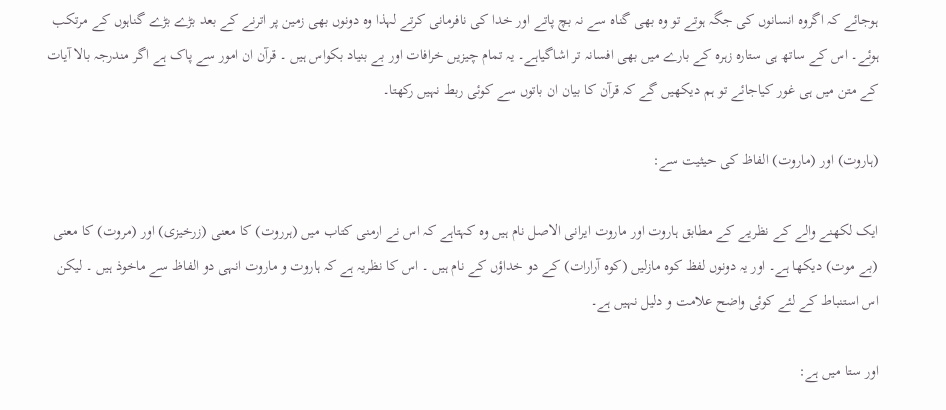ہوجائے کہ اگروہ انسانوں کی جگہ ہوتے تو وہ بھی گناہ سے نہ بچ پاتے اور خدا کی نافرمانی کرتے لہذا وہ دونوں بھی زمین پر اترنے کے بعد بڑے بڑے گناہوں کے مرتکب ہوئے۔ اس کے ساتھ ہی ستارہ زہرہ کے بارے میں بھی افسانہ تر اشاگیاہے۔ یہ تمام چیزیں خرافات اور بے بنیاد بکواس ہیں ۔ قرآن ان امور سے پاک ہے اگر مندرجہ بالا آیات کے متن میں ہی غور کیاجائے تو ہم دیکھیں گے کہ قرآن کا بیان ان باتوں سے کوئی ربط نہیں رکھتا۔

(ہاروت) اور (ماروت) الفاظ کی حیثیت سے:

ایک لکھنے والے کے نظریے کے مطابق ہاروت اور ماروت ایرانی الاصل نام ہیں وہ کہتاہے کہ اس نے ارمنی کتاب میں (ہرروت) کا معنی (زرخیزی) اور (مروت) کا معنی (بے موت) دیکھا ہے۔ اور یہ دونوں لفظ کوہ مازلیں (کوہ آرارات) کے دو خداؤں کے نام ہیں ۔ اس کا نظریہ ہے کہ ہاروت و ماروت انہی دو الفاظ سے ماخوذ ہیں ۔ لیکن اس استنباط کے لئے کوئی واضح علامت و دلیل نہیں ہے۔

اور ستا میں ہے: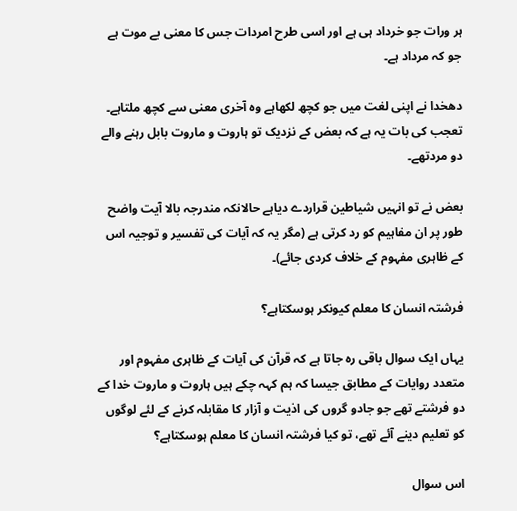ہر ورات جو خرداد ہی ہے اور اسی طرح امردات جس کا معنی بے موت ہے جو کہ مرداد ہے۔

دھخدا نے اپنی لغت میں جو کچھ لکھاہے وہ آخری معنی سے کچھ ملتاہے۔ تعجب کی بات یہ ہے کہ بعض کے نزدیک تو ہاروت و ماروت بابل رہنے والے دو مردتھے۔

بعض نے تو انہیں شیاطین قراردے دیاہے حالانکہ مندرجہ بالا آیت واضح طور پر ان مفاہیم کو رد کرتی ہے (مگر یہ کہ آیات کی تفسیر و توجیہ اس کے ظاہری مفہوم کے خلاف کردی جائے)۔

فرشتہ انسان کا معلم کیونکر ہوسکتاہے؟

یہاں ایک سوال باقی رہ جاتا ہے کہ قرآن کی آیات کے ظاہری مفہوم اور متعدد روایات کے مطابق جیسا کہ ہم کہہ چکے ہیں ہاروت و ماروت خدا کے دو فرشتے تھے جو جادو گروں کی اذیت و آزار کا مقابلہ کرنے کے لئے لوگوں کو تعلیم دینے آئے تھے، تو کیا فرشتہ انسان کا معلم ہوسکتاہے؟

اس سوال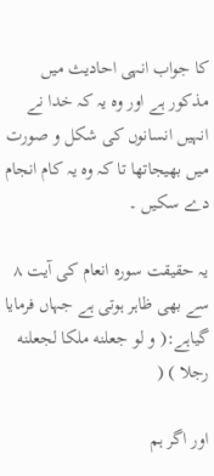کا جواب انہی احادیث میں مذکور ہے اور وہ یہ کہ خدا نے انہیں انسانوں کی شکل و صورت میں بھیجاتھا تا کہ وہ یہ کام انجام دے سکیں ۔

یہ حقیقت سورہ انعام کی آیت ۸ سے بھی ظاہر ہوتی ہے جہاں فرمایا گیاہے:( و لو جعلنه ملکا لجعلنه رجلا ) (

اور اگر ہم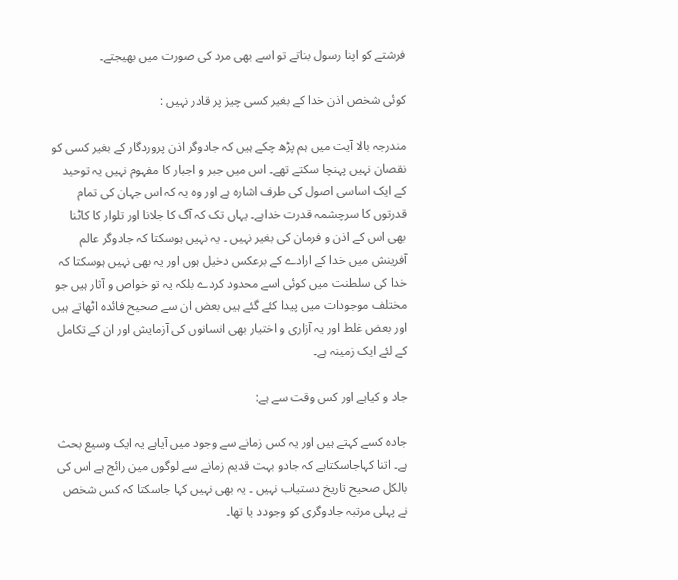فرشتے کو اپنا رسول بناتے تو اسے بھی مرد کی صورت میں بھیجتے۔

کوئی شخص اذن خدا کے بغیر کسی چیز پر قادر نہیں :

مندرجہ بالا آیت میں ہم پڑھ چکے ہیں کہ جادوگر اذن پروردگار کے بغیر کسی کو نقصان نہیں پہنچا سکتے تھے۔ اس میں جبر و اجبار کا مفہوم نہیں یہ توحید کے ایک اساسی اصول کی طرف اشارہ ہے اور وہ یہ کہ اس جہان کی تمام قدرتوں کا سرچشمہ قدرت خداہے۔ یہاں تک کہ آگ کا جلانا اور تلوار کا کاٹنا بھی اس کے اذن و فرمان کی بغیر نہیں ۔ یہ نہیں ہوسکتا کہ جادوگر عالم آفرینش میں خدا کے ارادے کے برعکس دخیل ہوں اور یہ بھی نہیں ہوسکتا کہ خدا کی سلطنت میں کوئی اسے محدود کردے بلکہ یہ تو خواص و آثار ہیں جو مختلف موجودات میں پیدا کئے گئے ہیں بعض ان سے صحیح فائدہ اٹھاتے ہیں اور بعض غلط اور یہ آزاری و اختیار بھی انسانوں کی آزمایش اور ان کے تکامل کے لئے ایک زمینہ ہے۔

جاد و کیاہے اور کس وقت سے ہے:

جادہ کسے کہتے ہیں اور یہ کس زمانے سے وجود میں آیاہے یہ ایک وسیع بحث ہے۔ اتنا کہاجاسکتاہے کہ جادو بہت قدیم زمانے سے لوگوں مین رائج ہے اس کی بالکل صحیح تاریخ دستیاب نہیں ۔ یہ بھی نہیں کہا جاسکتا کہ کس شخص نے پہلی مرتبہ جادوگری کو وجودد یا تھا۔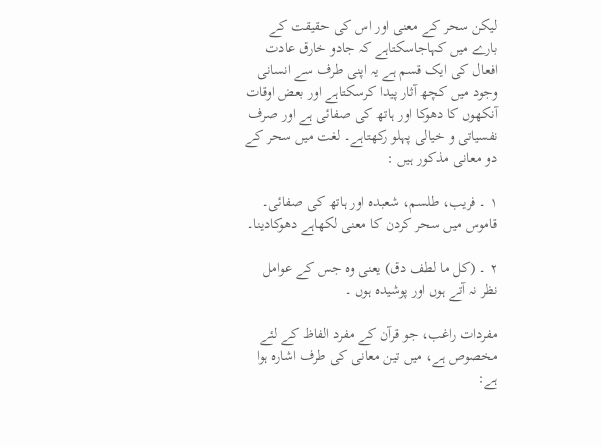لیکن سحر کے معنی اور اس کی حقیقت کے بارے میں کہاجاسکتاہے کہ جادو خارق عادت افعال کی ایک قسم ہے یہ اپنی طرف سے انسانی وجود میں کچھ آثار پیدا کرسکتاہے اور بعض اوقات آنکھوں کا دھوکا اور ہاتھ کی صفائی ہے اور صرف نفسیاتی و خیالی پہلو رکھتاہے۔ لغت میں سحر کے دو معانی مذکور ہیں :

۱ ۔ فریب، طلسم، شعبدہ اور ہاتھ کی صفائی۔ قاموس میں سحر کردن کا معنی لکھاہے دھوکادینا۔

۲ ۔ (کل ما لطف دق) یعنی وہ جس کے عوامل نظر نہ آتے ہوں اور پوشیدہ ہوں ۔

مفردات راغب، جو قرآن کے مفرد الفاظ کے لئے مخصوص ہے، میں تین معانی کی طرف اشارہ ہوا ہے: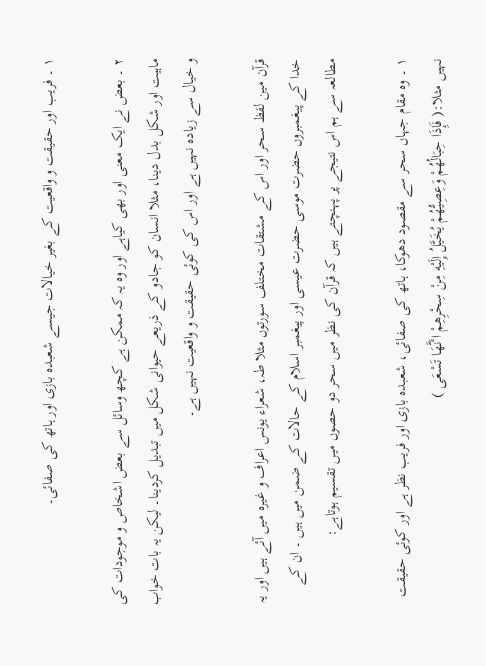۱ ۔ فریب اور حقیقت و واقعیت کے بغیر خیالات جیسے شعبدہ بازی اور ہاتھ کی صفائی۔

۲ ۔ بعض نے ایک معنی اور بھی کیاہے اور وہ یہ کہ ممکن ہے کچھ وسائل سے بعض اشخاص و موجودات کی ماہیت اور شکل بدل دینا، مثلا انسان کو جادو کے ذریعے حیوانی شکل میں تبدیل کردینا۔ لیکن یہ بات خواب و خیال سے زیادہ نہیں ہے اور اس کی کوئی حقیقت و واقعیت نہیں ہے۔

قرآن مین لفظ سحر اور اس کے مشتقات مختلف سورتوں مثلا طہ، شعراء یونس اعراف و غیرہ میں آئے ہیں اور یہ خدا کے پیغمبروں حضرت موسی حضرت عیسی اور پیغمبر اسلام کے حالات کے ضمن میں ہیں ۔ ان کے مطالعہ سے ہم اس نتیجے پر پہنچتے ہیں کہ قرآن کی نظر میں سحر دو حصوں میں تقسیم ہوتاہے:

۱ ۔ وہ مقام جہاں سحر سے مقصود دھوکا، ہاتھ کی صفائی، شعبدہ بازی اور فریب نظر ہے اور کوئی حقیقت نہیں مثلا:( فَإِذَا حِبَالُهُمْ وَعِصِیُّهُمْ یُخَیَّلُ إِلَیْهِ مِنْ سِحْرِهِمْ اٴَنَّهَا تَسْعَی )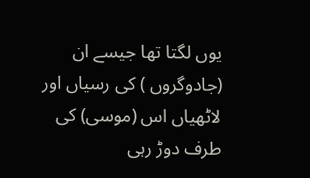یوں لگتا تھا جیسے ان (جادوگروں ) کی رسیاں اور لاٹھیاں اس (موسی) کی طرف دوڑ رہی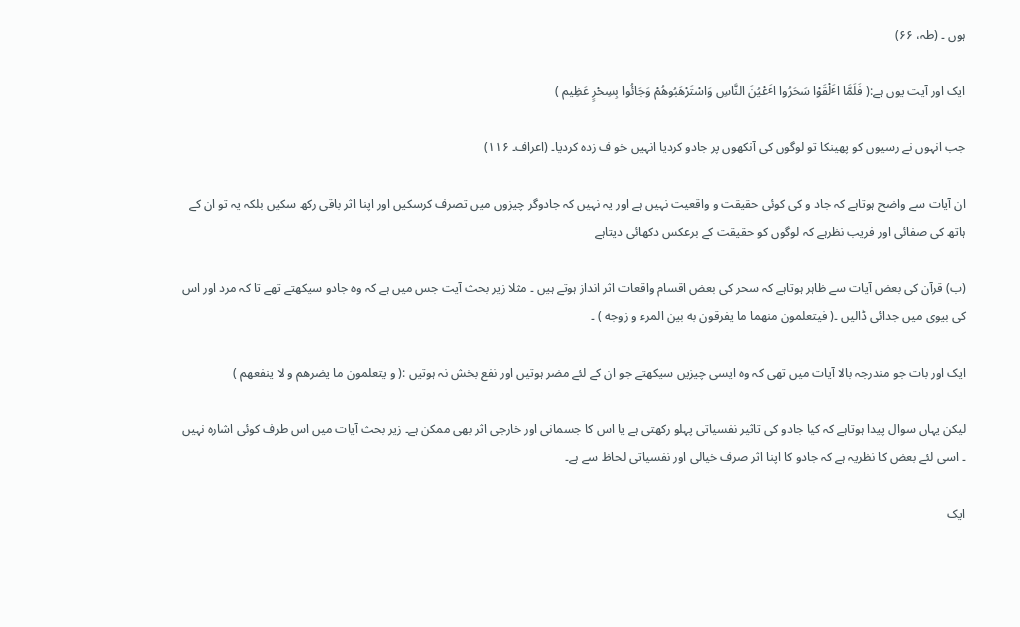ہوں ۔ (طہ، ۶۶)

ایک اور آیت یوں ہے:( فَلَمَّا اٴَلْقَوْا سَحَرُوا اٴَعْیُنَ النَّاسِ وَاسْتَرْهَبُوهُمْ وَجَائُوا بِسِحْرٍ عَظِیم )

جب انہوں نے رسیوں کو پھینکا تو لوگوں کی آنکھوں پر جادو کردیا انہیں خو ف زدہ کردیا۔ (اعراف۔ ۱۱۶)

ان آیات سے واضح ہوتاہے کہ جاد و کی کوئی حقیقت و واقعیت نہیں ہے اور یہ نہیں کہ جادوگر چیزوں میں تصرف کرسکیں اور اپنا اثر باقی رکھ سکیں بلکہ یہ تو ان کے ہاتھ کی صفائی اور فریب نظرہے کہ لوگوں کو حقیقت کے برعکس دکھائی دیتاہے

(ب) قرآن کی بعض آیات سے ظاہر ہوتاہے کہ سحر کی بعض اقسام واقعات اثر انداز ہوتے ہیں ۔ مثلا زیر بحث آیت جس میں ہے کہ وہ جادو سیکھتے تھے تا کہ مرد اور اس کی بیوی میں جدائی ڈالیں ۔( فیتعلمون منهما ما یفرقون به بین المرء و زوجه ) ۔

ایک اور بات جو مندرجہ بالا آیات میں تھی کہ وہ ایسی چیزیں سیکھتے جو ان کے لئے مضر ہوتیں اور نفع بخش نہ ہوتیں :( و یتعلمون ما یضرهم و لا ینفعهم )

لیکن یہاں سوال پیدا ہوتاہے کہ کیا جادو کی تاثیر نفسیاتی پہلو رکھتی ہے یا اس کا جسمانی اور خارجی اثر بھی ممکن ہے۔ زیر بحث آیات میں اس طرف کوئی اشارہ نہیں ۔ اسی لئے بعض کا نظریہ ہے کہ جادو کا اپنا اثر صرف خیالی اور نفسیاتی لحاظ سے ہے۔

ایک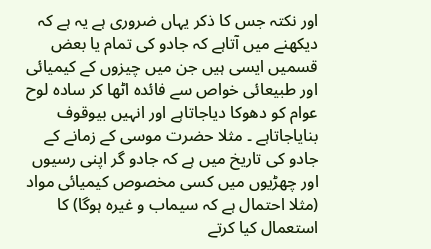اور نکتہ جس کا ذکر یہاں ضروری ہے یہ ہے کہ دیکھنے میں آتاہے کہ جادو کی تمام یا بعض قسمیں ایسی ہیں جن میں چیزوں کے کیمیائی اور طبیعائی خواص سے فائدہ اٹھا کر سادہ لوح عوام کو دھوکا دیاجاتاہے اور انہیں بیوقوف بنایاجاتاہے ۔ مثلا حضرت موسی کے زمانے کے جادو کی تاریخ میں ہے کہ جادو گر اپنی رسیوں اور چھڑیوں میں کسی مخصوص کیمیائی مواد (مثلا احتمال ہے کہ سیماب و غیرہ ہوگا) کا استعمال کیا کرتے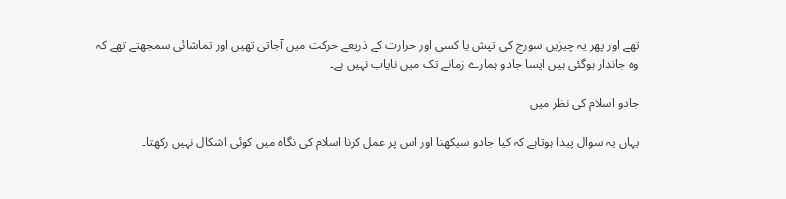تھے اور پھر یہ چیزیں سورج کی تپش یا کسی اور حرارت کے ذریعے حرکت میں آجاتی تھیں اور تماشائی سمجھتے تھے کہ وہ جاندار ہوگئی ہیں ایسا جادو ہمارے زمانے تک میں نایاب نہیں ہے۔

جادو اسلام کی نظر میں

یہاں یہ سوال پیدا ہوتاہے کہ کیا جادو سیکھنا اور اس پر عمل کرنا اسلام کی نگاہ میں کوئی اشکال نہیں رکھتا۔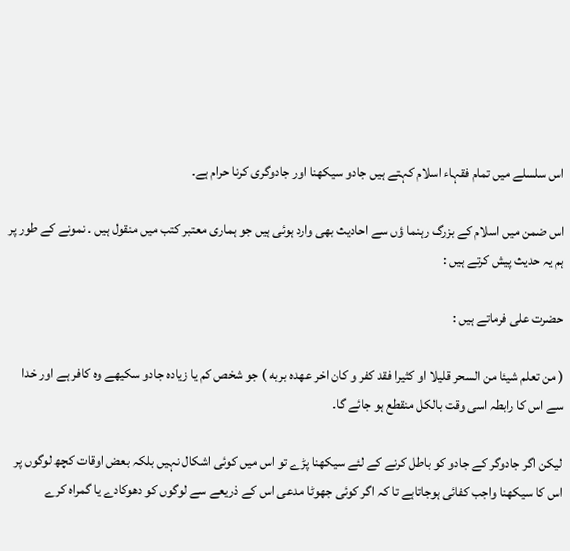اس سلسلے میں تمام فقہاء اسلام کہتے ہیں جادو سیکھنا اور جادوگری کرنا حرام ہے۔

اس ضمن میں اسلام کے بزرگ رہنما ؤں سے احادیث بھی وارد ہوئی ہیں جو ہماری معتبر کتب میں منقول ہیں ۔ نمونے کے طور پر ہم یہ حدیث پیش کرتے ہیں :

حضرت علی فرماتے ہیں :

( من تعلم شیئا من السحر قلیلا او کثیرا فقد کفر و کان اخر عهده بربه ) جو شخص کم یا زیادہ جادو سکیھے وہ کافر ہے اور خدا سے اس کا رابطہ اسی وقت بالکل منقطع ہو جائے گا۔

لیکن اگر جادوگر کے جادو کو باطل کرنے کے لئے سیکھنا پڑے تو اس میں کوئی اشکال نہیں بلکہ بعض اوقات کچھ لوگوں پر اس کا سیکھنا واجب کفائی ہوجاتاہے تا کہ اگر کوئی جھوٹا مدعی اس کے ذریعے سے لوگوں کو دھوکادے یا گمراہ کرے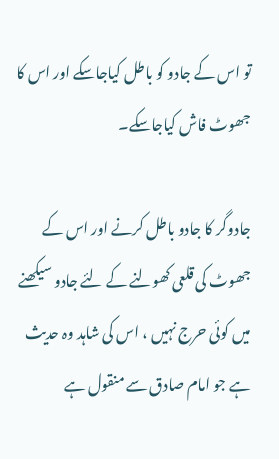تو اس کے جادو کو باطل کیاجاسکے اور اس کا جھوٹ فاش کیاجاسکے۔

جادوگر کا جادو باطل کرنے اور اس کے جھوٹ کی قلعی کھولنے کے لئے جادو سیکھنے میں کوئی حرج نہیں ، اس کی شاہد وہ حدیث ہے جو امام صادق سے منقول ہے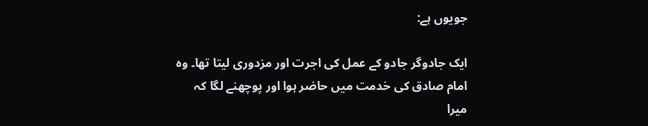جویوں ہے:

ایک جادوگر جادو کے عمل کی اجرت اور مزدوری لیتا تھا۔ وہ امام صادق کی خدمت میں حاضر ہوا اور پوچھنے لگا کہ میرا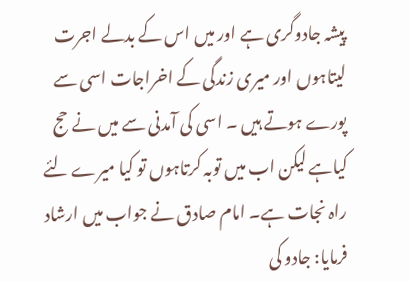پیشہ جادوگری ہے اور میں اس کے بدلے اجرت لیتاہوں اور میری زندگی کے اخراجات اسی سے پورے ہوتے ہیں ۔ اسی کی آمدنی سے میں نے حج کیاہے لیکن اب میں توبہ کرتاہوں تو کیا میرے لئے راہ نجات ہے۔ امام صادق نے جواب میں ارشاد فرمایا: جادو کی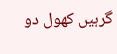گرہیں کھول دو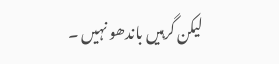لیکن گرہیں باندھو نہیں ۔